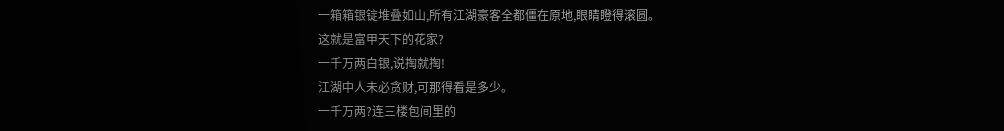一箱箱银锭堆叠如山,所有江湖豪客全都僵在原地,眼睛瞪得滚圆。
这就是富甲天下的花家?
一千万两白银,说掏就掏!
江湖中人未必贪财,可那得看是多少。
一千万两?连三楼包间里的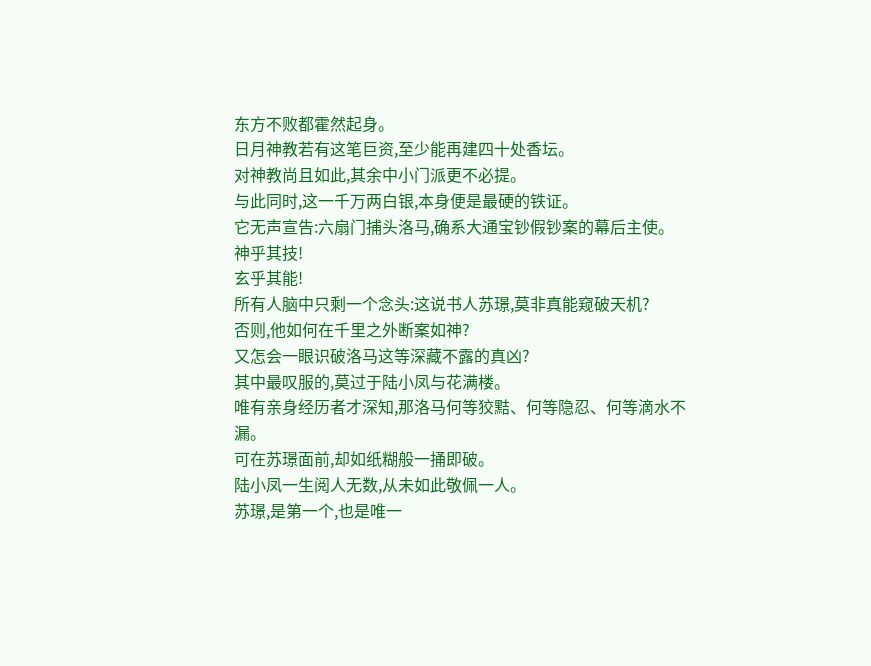东方不败都霍然起身。
日月神教若有这笔巨资,至少能再建四十处香坛。
对神教尚且如此,其余中小门派更不必提。
与此同时,这一千万两白银,本身便是最硬的铁证。
它无声宣告:六扇门捕头洛马,确系大通宝钞假钞案的幕后主使。
神乎其技!
玄乎其能!
所有人脑中只剩一个念头:这说书人苏璟,莫非真能窥破天机?
否则,他如何在千里之外断案如神?
又怎会一眼识破洛马这等深藏不露的真凶?
其中最叹服的,莫过于陆小凤与花满楼。
唯有亲身经历者才深知,那洛马何等狡黠、何等隐忍、何等滴水不漏。
可在苏璟面前,却如纸糊般一捅即破。
陆小凤一生阅人无数,从未如此敬佩一人。
苏璟,是第一个,也是唯一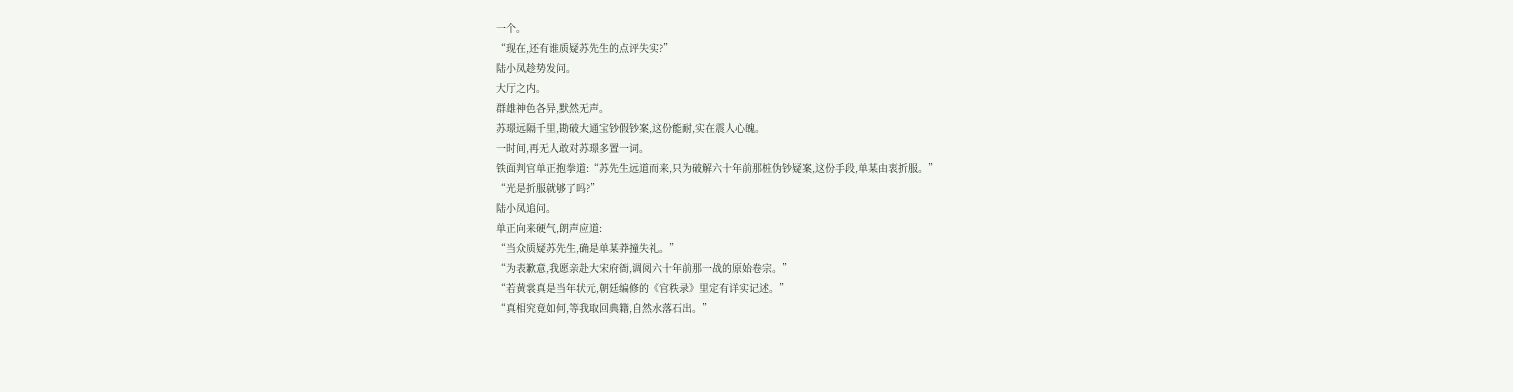一个。
“现在,还有谁质疑苏先生的点评失实?”
陆小凤趁势发问。
大厅之内。
群雄神色各异,默然无声。
苏璟远隔千里,勘破大通宝钞假钞案,这份能耐,实在震人心魄。
一时间,再无人敢对苏璟多置一词。
铁面判官单正抱拳道:“苏先生远道而来,只为破解六十年前那桩伪钞疑案,这份手段,单某由衷折服。”
“光是折服就够了吗?”
陆小凤追问。
单正向来硬气,朗声应道:
“当众质疑苏先生,确是单某莽撞失礼。”
“为表歉意,我愿亲赴大宋府衙,调阅六十年前那一战的原始卷宗。”
“若黄裳真是当年状元,朝廷编修的《官秩录》里定有详实记述。”
“真相究竟如何,等我取回典籍,自然水落石出。”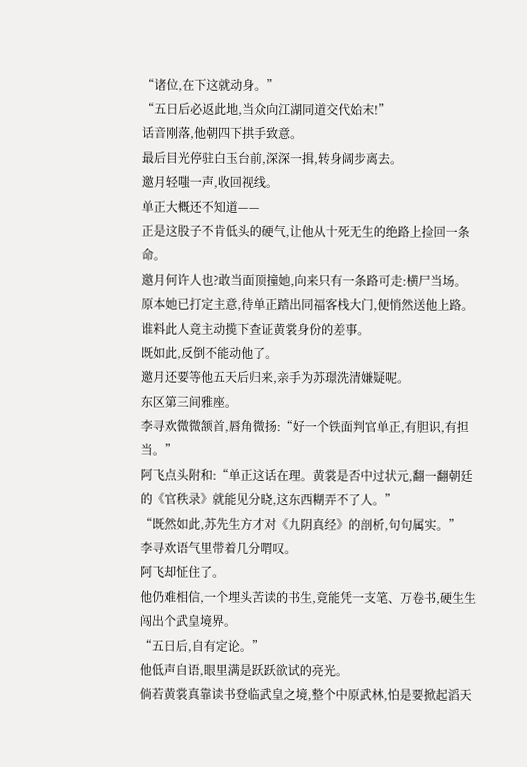“诸位,在下这就动身。”
“五日后必返此地,当众向江湖同道交代始末!”
话音刚落,他朝四下拱手致意。
最后目光停驻白玉台前,深深一揖,转身阔步离去。
邀月轻嗤一声,收回视线。
单正大概还不知道——
正是这股子不肯低头的硬气,让他从十死无生的绝路上捡回一条命。
邀月何许人也?敢当面顶撞她,向来只有一条路可走:横尸当场。
原本她已打定主意,待单正踏出同福客栈大门,便悄然送他上路。
谁料此人竟主动揽下查证黄裳身份的差事。
既如此,反倒不能动他了。
邀月还要等他五天后归来,亲手为苏璟洗清嫌疑呢。
东区第三间雅座。
李寻欢微微颔首,唇角微扬:“好一个铁面判官单正,有胆识,有担当。”
阿飞点头附和:“单正这话在理。黄裳是否中过状元,翻一翻朝廷的《官秩录》就能见分晓,这东西糊弄不了人。”
“既然如此,苏先生方才对《九阴真经》的剖析,句句属实。”
李寻欢语气里带着几分喟叹。
阿飞却怔住了。
他仍难相信,一个埋头苦读的书生,竟能凭一支笔、万卷书,硬生生闯出个武皇境界。
“五日后,自有定论。”
他低声自语,眼里满是跃跃欲试的亮光。
倘若黄裳真靠读书登临武皇之境,整个中原武林,怕是要掀起滔天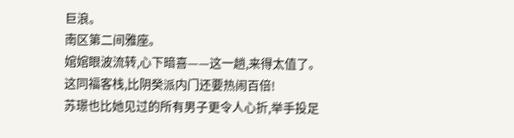巨浪。
南区第二间雅座。
婠婠眼波流转,心下暗喜——这一趟,来得太值了。
这同福客栈,比阴癸派内门还要热闹百倍!
苏璟也比她见过的所有男子更令人心折,举手投足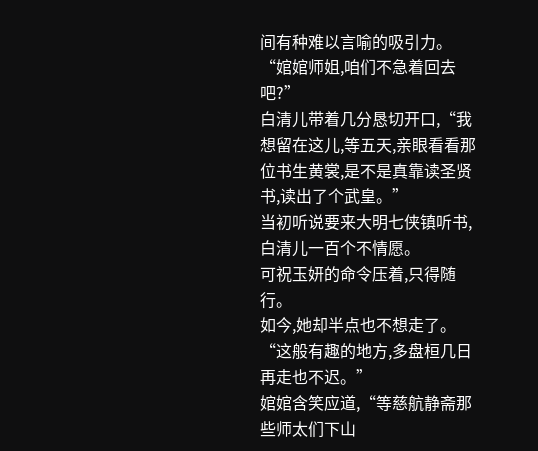间有种难以言喻的吸引力。
“婠婠师姐,咱们不急着回去吧?”
白清儿带着几分恳切开口,“我想留在这儿,等五天,亲眼看看那位书生黄裳,是不是真靠读圣贤书,读出了个武皇。”
当初听说要来大明七侠镇听书,白清儿一百个不情愿。
可祝玉妍的命令压着,只得随行。
如今,她却半点也不想走了。
“这般有趣的地方,多盘桓几日再走也不迟。”
婠婠含笑应道,“等慈航静斋那些师太们下山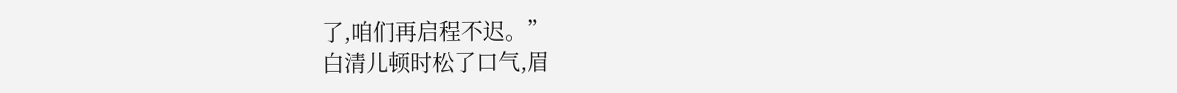了,咱们再启程不迟。”
白清儿顿时松了口气,眉